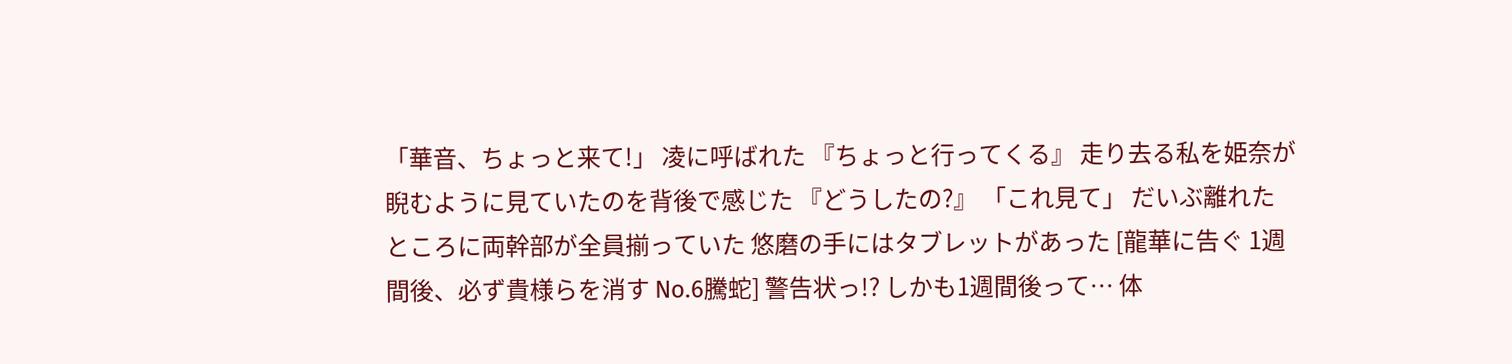「華音、ちょっと来て!」 凌に呼ばれた 『ちょっと行ってくる』 走り去る私を姫奈が睨むように見ていたのを背後で感じた 『どうしたの?』 「これ見て」 だいぶ離れたところに両幹部が全員揃っていた 悠磨の手にはタブレットがあった [龍華に告ぐ 1週間後、必ず貴様らを消す No.6騰蛇] 警告状っ!? しかも1週間後って… 体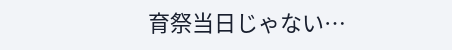育祭当日じゃない…